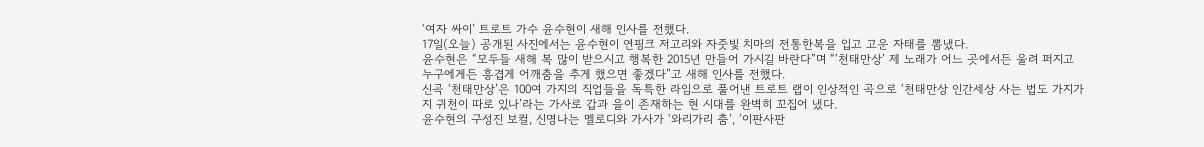‘여자 싸이’ 트로트 가수 윤수현이 새해 인사를 전했다.
17일(오늘) 공개된 사진에서는 윤수현이 연핑크 저고리와 자줏빛 치마의 전통한복을 입고 고운 자태를 뽐냈다.
윤수현은 “모두들 새해 복 많이 받으시고 행복한 2015년 만들어 가시길 바란다”며 “‘천태만상’ 제 노래가 어느 곳에서든 울려 퍼지고 누구에게든 흥겹게 어깨춤을 추게 했으면 좋겠다”고 새해 인사를 전했다.
신곡 ‘천태만상’은 100여 가지의 직업들을 독특한 라임으로 풀어낸 트로트 랩이 인상적인 곡으로 ‘천태만상 인간세상 사는 법도 가지가지 귀천이 따로 있나’라는 가사로 갑과 을이 존재하는 현 시대를 완벽히 꼬집어 냈다.
윤수현의 구성진 보컬, 신명나는 멜로디와 가사가 ‘와리가리 춤’, ‘이판사판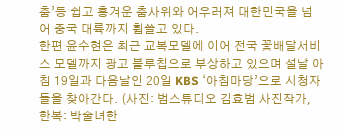춤’등 쉽고 흥겨운 춤사위와 어우러져 대한민국을 넘어 중국 대륙까지 휩쓸고 있다.
한편 윤수현은 최근 교복모델에 이어 전국 꽃배달서비스 모델까지 광고 블루칩으로 부상하고 있으며 설날 아침 19일과 다음날인 20일 KBS ‘아침마당’으로 시청자들을 찾아간다. (사진: 범스튜디오 김효범 사진작가, 한복: 박술녀한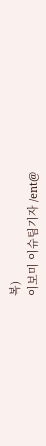복)
이보미 이슈팀기자 /ent@